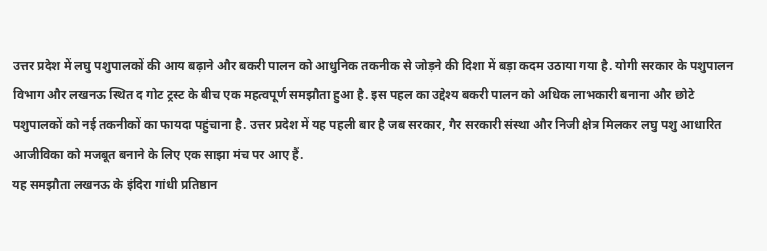उत्तर प्रदेश में लघु पशुपालकों की आय बढ़ाने और बकरी पालन को आधुनिक तकनीक से जोड़ने की दिशा में बड़ा कदम उठाया गया है. योगी सरकार के पशुपालन विभाग और लखनऊ स्थित द गोट ट्रस्ट के बीच एक महत्वपूर्ण समझौता हुआ है. इस पहल का उद्देश्य बकरी पालन को अधिक लाभकारी बनाना और छोटे पशुपालकों को नई तकनीकों का फायदा पहुंचाना है. उत्तर प्रदेश में यह पहली बार है जब सरकार, गैर सरकारी संस्था और निजी क्षेत्र मिलकर लघु पशु आधारित आजीविका को मजबूत बनाने के लिए एक साझा मंच पर आए हैं.
यह समझौता लखनऊ के इंदिरा गांधी प्रतिष्ठान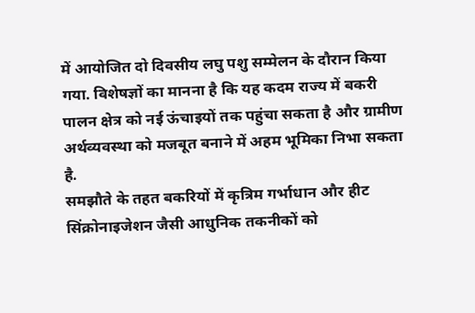में आयोजित दो दिवसीय लघु पशु सम्मेलन के दौरान किया गया. विशेषज्ञों का मानना है कि यह कदम राज्य में बकरी पालन क्षेत्र को नई ऊंचाइयों तक पहुंचा सकता है और ग्रामीण अर्थव्यवस्था को मजबूत बनाने में अहम भूमिका निभा सकता है.
समझौते के तहत बकरियों में कृत्रिम गर्भाधान और हीट सिंक्रोनाइजेशन जैसी आधुनिक तकनीकों को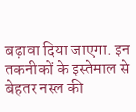बढ़ावा दिया जाएगा. इन तकनीकों के इस्तेमाल से बेहतर नस्ल की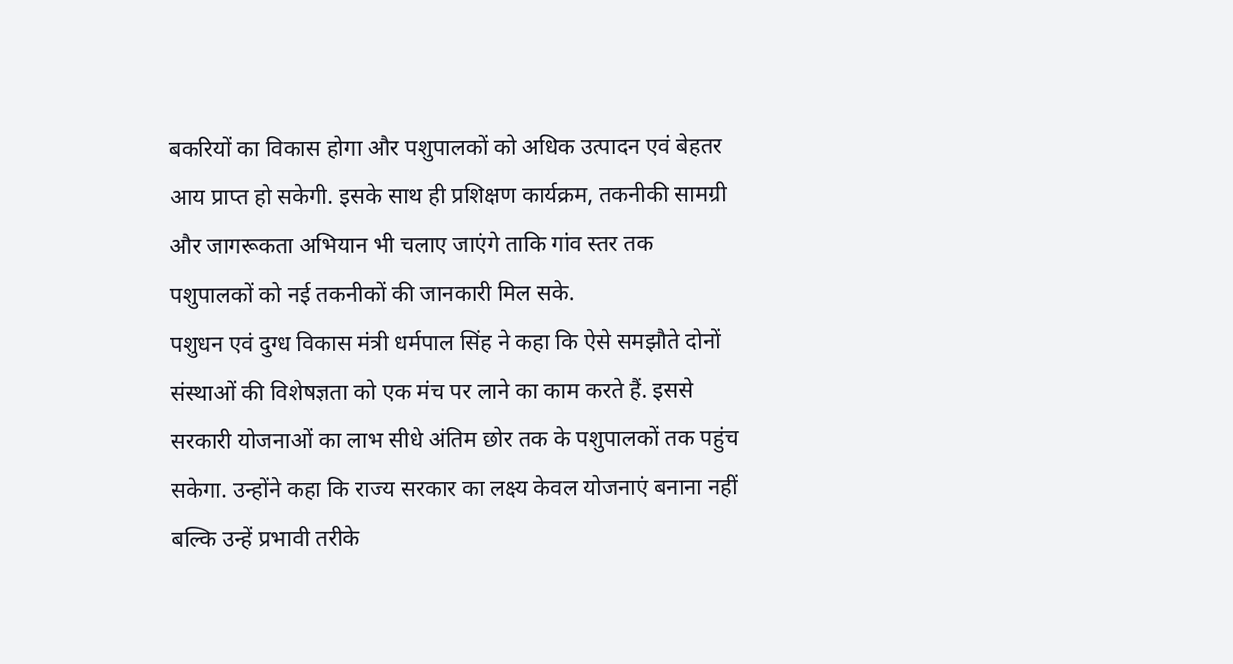बकरियों का विकास होगा और पशुपालकों को अधिक उत्पादन एवं बेहतर आय प्राप्त हो सकेगी. इसके साथ ही प्रशिक्षण कार्यक्रम, तकनीकी सामग्री और जागरूकता अभियान भी चलाए जाएंगे ताकि गांव स्तर तक पशुपालकों को नई तकनीकों की जानकारी मिल सके.
पशुधन एवं दुग्ध विकास मंत्री धर्मपाल सिंह ने कहा कि ऐसे समझौते दोनों संस्थाओं की विशेषज्ञता को एक मंच पर लाने का काम करते हैं. इससे सरकारी योजनाओं का लाभ सीधे अंतिम छोर तक के पशुपालकों तक पहुंच सकेगा. उन्होंने कहा कि राज्य सरकार का लक्ष्य केवल योजनाएं बनाना नहीं बल्कि उन्हें प्रभावी तरीके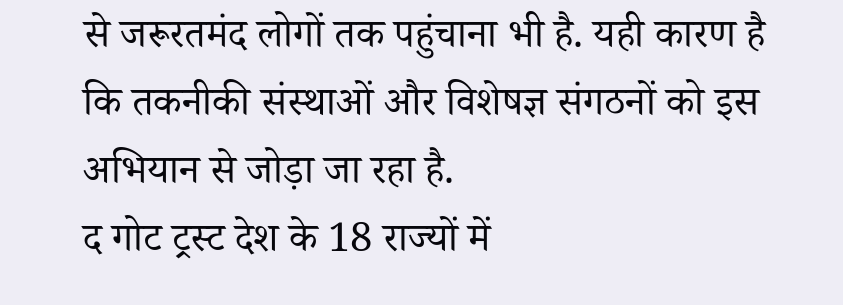से जरूरतमंद लोगों तक पहुंचाना भी है. यही कारण है कि तकनीकी संस्थाओं और विशेषज्ञ संगठनों को इस अभियान से जोड़ा जा रहा है.
द गोट ट्रस्ट देश के 18 राज्यों में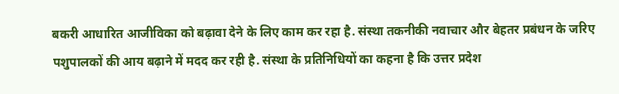बकरी आधारित आजीविका को बढ़ावा देने के लिए काम कर रहा है. संस्था तकनीकी नवाचार और बेहतर प्रबंधन के जरिए पशुपालकों की आय बढ़ाने में मदद कर रही है. संस्था के प्रतिनिधियों का कहना है कि उत्तर प्रदेश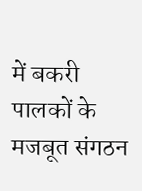में बकरी पालकों के मजबूत संगठन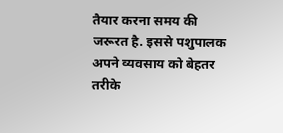तैयार करना समय की जरूरत है. इससे पशुपालक अपने व्यवसाय को बेहतर तरीके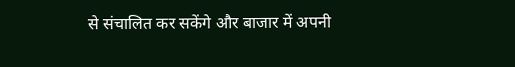से संचालित कर सकेंगे और बाजार में अपनी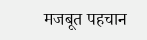मजबूत पहचान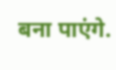बना पाएंगे.